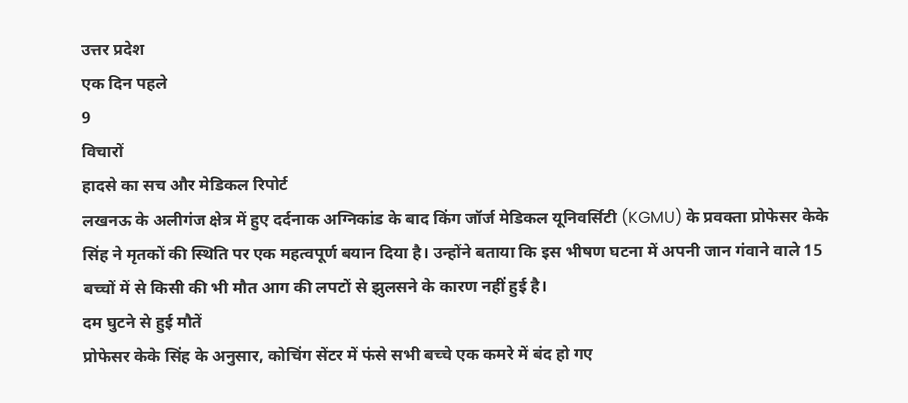उत्तर प्रदेश
एक दिन पहले
9
विचारों
हादसे का सच और मेडिकल रिपोर्ट
लखनऊ के अलीगंज क्षेत्र में हुए दर्दनाक अग्निकांड के बाद किंग जॉर्ज मेडिकल यूनिवर्सिटी (KGMU) के प्रवक्ता प्रोफेसर केके सिंह ने मृतकों की स्थिति पर एक महत्वपूर्ण बयान दिया है। उन्होंने बताया कि इस भीषण घटना में अपनी जान गंवाने वाले 15 बच्चों में से किसी की भी मौत आग की लपटों से झुलसने के कारण नहीं हुई है।
दम घुटने से हुई मौतें
प्रोफेसर केके सिंह के अनुसार, कोचिंग सेंटर में फंसे सभी बच्चे एक कमरे में बंद हो गए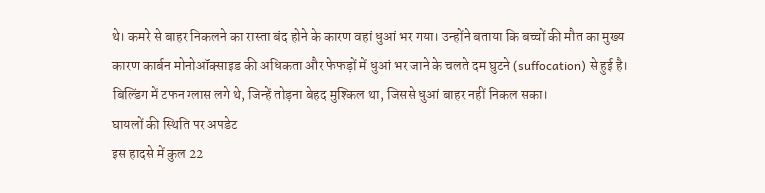थे। कमरे से बाहर निकलने का रास्ता बंद होने के कारण वहां धुआं भर गया। उन्होंने बताया कि बच्चों की मौत का मुख्य कारण कार्बन मोनोऑक्साइड की अधिकता और फेफड़ों में धुआं भर जाने के चलते दम घुटने (suffocation) से हुई है। बिल्डिंग में टफन ग्लास लगे थे, जिन्हें तोड़ना बेहद मुश्किल था, जिससे धुआं बाहर नहीं निकल सका।
घायलों की स्थिति पर अपडेट
इस हादसे में कुल 22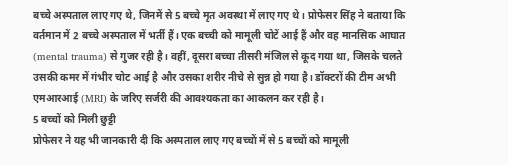बच्चे अस्पताल लाए गए थे, जिनमें से 5 बच्चे मृत अवस्था में लाए गए थे। प्रोफेसर सिंह ने बताया कि वर्तमान में 2 बच्चे अस्पताल में भर्ती हैं। एक बच्ची को मामूली चोटें आई हैं और वह मानसिक आघात (mental trauma) से गुजर रही है। वहीं, दूसरा बच्चा तीसरी मंजिल से कूद गया था, जिसके चलते उसकी कमर में गंभीर चोट आई है और उसका शरीर नीचे से सुन्न हो गया है। डॉक्टरों की टीम अभी एमआरआई (MRI) के जरिए सर्जरी की आवश्यकता का आकलन कर रही है।
5 बच्चों को मिली छुट्टी
प्रोफेसर ने यह भी जानकारी दी कि अस्पताल लाए गए बच्चों में से 5 बच्चों को मामूली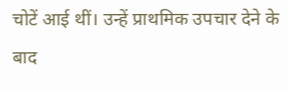चोटें आई थीं। उन्हें प्राथमिक उपचार देने के बाद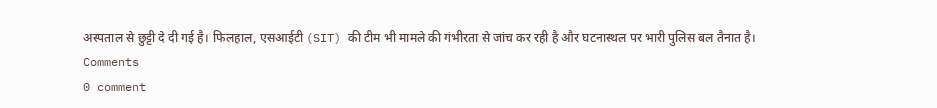अस्पताल से छुट्टी दे दी गई है। फिलहाल, एसआईटी (SIT) की टीम भी मामले की गंभीरता से जांच कर रही है और घटनास्थल पर भारी पुलिस बल तैनात है।
Comments
0 comment